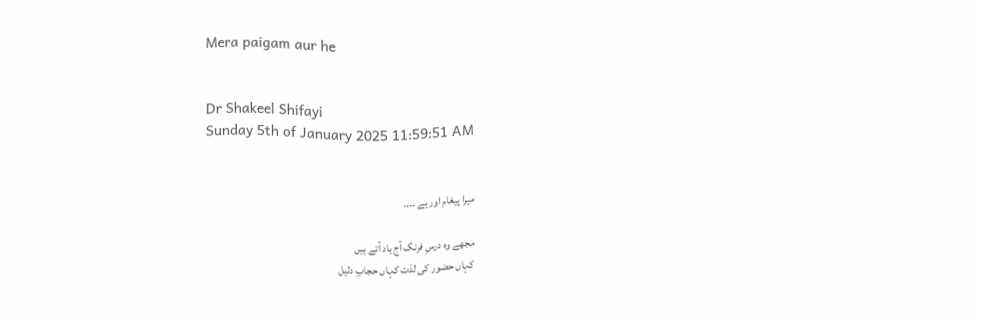Mera paigam aur he


Dr Shakeel Shifayi
Sunday 5th of January 2025 11:59:51 AM


میرا پیغام اور ہے ۔۔۔۔

مجھے وہ درسِ فرنگ آج یاد آتے ہیں
کہاں حضور کی لذت کہاں حجابِ دلیل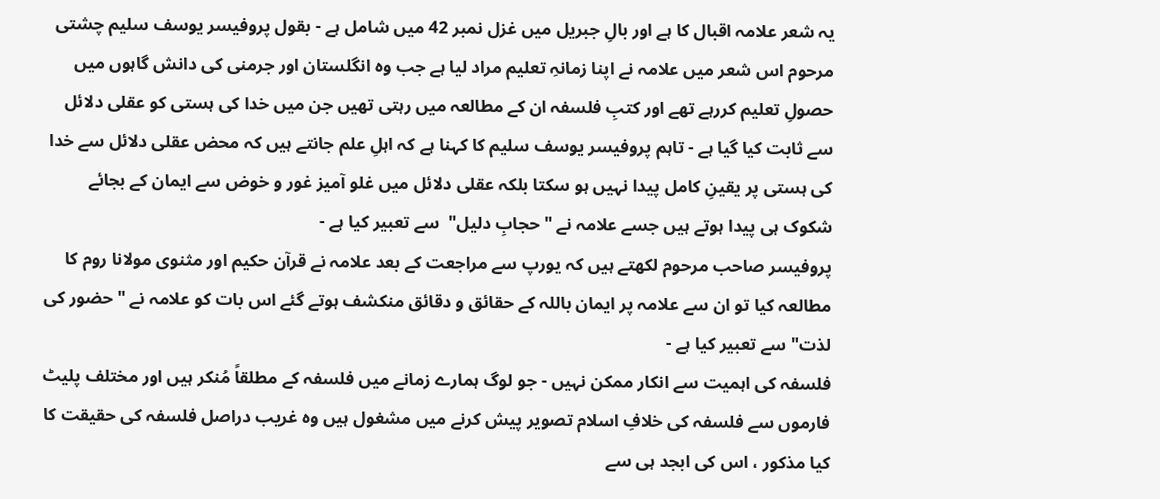یہ شعر علامہ اقبال کا ہے اور بالِ جبریل میں غزل نمبر 42 میں شامل ہے - بقول پروفیسر یوسف سلیم چشتی مرحوم اس شعر میں علامہ نے اپنا زمانہِ تعلیم مراد لیا ہے جب وہ انگلستان اور جرمنی کی دانش گاہوں میں حصولِ تعلیم کررہے تھے اور کتبِ فلسفہ ان کے مطالعہ میں رہتی تھیں جن میں خدا کی ہستی کو عقلی دلائل سے ثابت کیا گیا ہے - تاہم پروفیسر یوسف سلیم کا کہنا ہے کہ اہلِ علم جانتے ہیں کہ محض عقلی دلائل سے خدا کی ہستی پر یقینِ کامل پیدا نہیں ہو سکتا بلکہ عقلی دلائل میں غلو آمیز غور و خوض سے ایمان کے بجائے شکوک ہی پیدا ہوتے ہیں جسے علامہ نے " حجابِ دلیل"  سے تعبیر کیا ہے -
پروفیسر صاحب مرحوم لکھتے ہیں کہ یورپ سے مراجعت کے بعد علامہ نے قرآن حکیم اور مثنوی مولانا روم کا مطالعہ کیا تو ان سے علامہ پر ایمان باللہ کے حقائق و دقائق منکشف ہوتے گئے اس بات کو علامہ نے " حضور کی لذت" سے تعبیر کیا ہے -
فلسفہ کی اہمیت سے انکار ممکن نہیں - جو لوگ ہمارے زمانے میں فلسفہ کے مطلقاً مُنکر ہیں اور مختلف پلیٹ فارموں سے فلسفہ کی خلافِ اسلام تصویر پیش کرنے میں مشغول ہیں وہ غریب دراصل فلسفہ کی حقیقت کا کیا مذکور ، اس کی ابجد ہی سے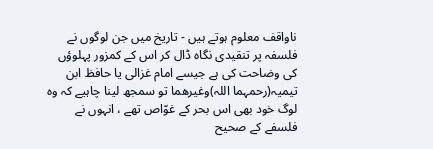ناواقف معلوم ہوتے ہیں - تاریخ میں جن لوگوں نے فلسفہ پر تنقیدی نگاہ ڈال کر اس کے کمزور پہلوؤں کی وضاحت کی ہے جیسے امام غزالی یا حافظ ابن تیمیہ(رحمہما اللہ)وغیرھما تو سمجھ لینا چاہیے کہ وہ لوگ خود بھی اس بحر کے غوّاص تھے ، انہوں نے فلسفے کے صحیح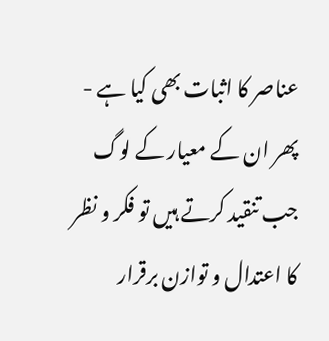عناصر کا اثبات بھی کیا ہے - پھر ان کے معیار کے لوگ جب تنقید کرتے ہیں تو فکر و نظر کا اعتدال و توازن برقرار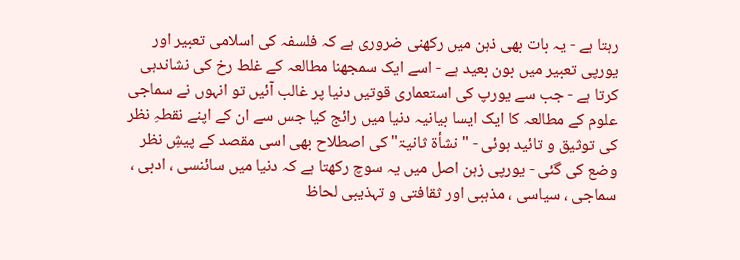رہتا ہے - یہ بات بھی ذہن میں رکھنی ضروری ہے کہ فلسفہ کی اسلامی تعبیر اور یورپی تعبیر میں بون بعید ہے - اسے ایک سمجھنا مطالعہ کے غلط رخ کی نشاندہی کرتا ہے - جب سے یورپ کی استعماری قوتیں دنیا پر غالب آئیں تو انہوں نے سماجی علوم کے مطالعہ کا ایک ایسا بیانیہ دنیا میں رائج کیا جس سے ان کے اپنے نقطہِ نظر کی توثیق و تائید ہوئی - " نشأۃ ثانیۃ" کی اصطلاح بھی اسی مقصد کے پیشِ نظر وضع کی گئی - یورپی زہن اصل میں یہ سوچ رکھتا ہے کہ دنیا میں سائنسی ، ادبی ، سماجی ، سیاسی ، مذہبی اور ثقافتی و تہذیبی لحاظ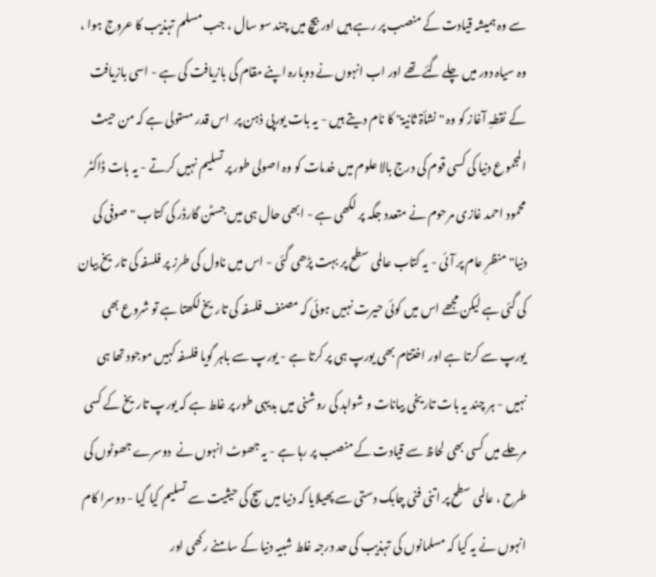سے وہ ہمیشہ قیادت کے منصب پر رہے ہیں اور بیچ میں چند سو سال ، جب مسلم تہذیب کا عروج ہوا ، وہ سیاہ دور میں چلے گئے تھے اور اب انہوں نے دوبارہ اپنے مقام کی بازیافت کی ہے - اسی بازیافت کے نقطہِ آغاز کو وہ " نشأۃ ثانیۃ" کا نام دیتے ہیں - یہ بات یورپی ذہن پر  اس قدر مستولی ہے کہ من حیث المجموع دنیا کی کسی قوم کی درج بالا علوم میں خدمات کو وہ اصولی طور پر تسلیم نہیں کرتے - یہ بات ڈاکٹر محمود احمد غازی مرحوم نے متعدد جگہ پر لکھی ہے - ابھی حال ہی میں جسٹن گارڈر کی کتاب " صوفی کی دنیا" منظرِ عام پر آئی - یہ کتاب عالمی سطح پر بہت پڑھی گئی - اس میں ناول کی طرز پر فلسفہ کی تاریخ بیان کی گئی ہے لیکن مجھے اس میں کوئی حیرت نہیں ہوئی کہ مصنف فلسفہ کی تاریخ لکھتا ہے تو شروع بھی یورپ سے کرتا ہے اور اختتام بھی یورپ ہی پر کرتا ہے - یورپ سے باہر گویا فلسفہ کہیں موجود تھا ہی نہیں - ہر چند یہ بات تاریخی بیانات و شواہد کی روشنی میں بدیہی طور پر غلط ہے کہ یورپ تاریخ کے کسی مرحلے میں کسی بھی لحاظ سے قیادت کے منصب پر رہا ہے - یہ جھوٹ انہوں نے  دوسرے جھوٹوں کی طرح ، عالمی سطح پر اتنی فنی چابک دستی سے پھیلایا کہ دنیا میں سچ کی حیثیت سے تسلیم کیا گیا - دوسرا کام انہوں نے یہ کیا کہ مسلمانوں کی تہذیب کی حد درجہ غلط شبیہ دنیا کے سامنے رکھی اور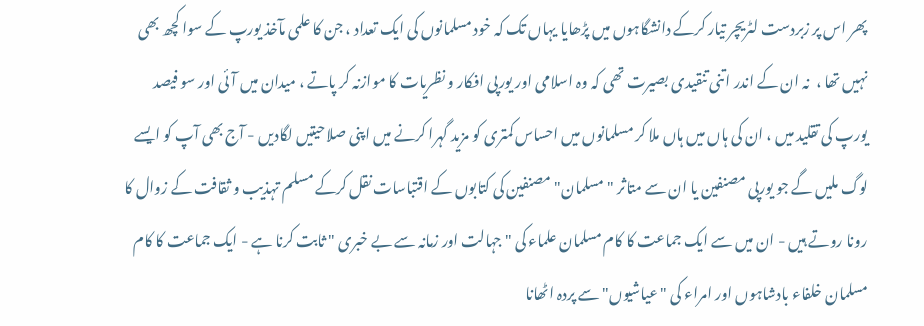پھر اس پر زبردست لٹریچر تیار کرکے دانشگاہوں میں پڑھایا یہاں تک کہ خود مسلمانوں کی ایک تعداد ، جن کا علمی مآخذ یورپ کے سوا کچھ بھی نہیں تھا ،  نہ ان کے اندر اتنی تنقیدی بصیرت تھی کہ وہ اسلامی اور یورپی افکار و نظریات کا موازنہ کر پاتے ، میدان میں آئی اور سو فیصد یورپ کی تقلید میں ، ان کی ہاں میں ہاں ملا کر مسلمانوں میں احساس کمتری کو مزید گہرا کرنے میں اپنی صلاحیتیں لگادیں - آج بھی آپ کو ایسے لوگ ملیں گے جو یورپی مصنفین یا ان سے متاثر " مسلمان" مصنفین کی کتابوں کے اقتباسات نقل کرکے مسلم تہذیب و ثقافت کے زوال کا رونا روتے ہیں - ان میں سے ایک جماعت کا کام مسلمان علماء کی " جہالت اور زمانہ سے بے خبری " ثابت کرنا ہے - ایک جماعت کا کام مسلمان خلفاء بادشاہوں اور امراء کی " عیاشیوں" سے پردہ اٹھانا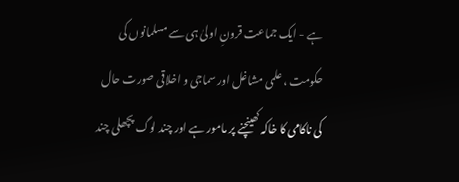ہے - ایک جماعت قرونِ اولیٰ ہی سے مسلمانوں کی حکومت ، علمی مشاغل اور سماجی و اخلاقی صورت حال کی ناکامی کا خاکہ کھینچنے پر مامور ہے اور چند لوگ پچھلی چند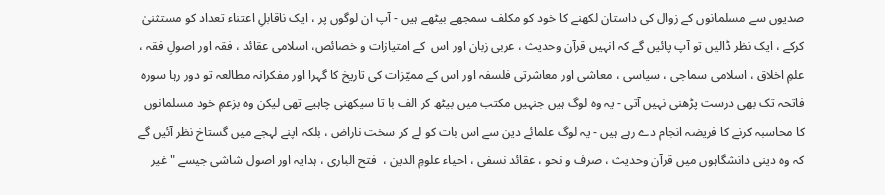صدیوں سے مسلمانوں کے زوال کی داستان لکھنے کا خود کو مکلف سمجھے بیٹھے ہیں - آپ ان لوگوں پر ، ایک ناقابلِ اعتناء تعداد کو مستثنیٰ کرکے ، ایک نظر ڈالیں تو آپ پائیں گے کہ انہیں قرآن وحدیث ، عربی زبان اور اس  کے امتیازات و خصائص، اسلامی عقائد ، فقہ اور اصولِ فقہ ، علمِ اخلاق ، اسلامی سماجی ، سیاسی ، معاشی اور معاشرتی فلسفہ اور اس کے ممیّزات کی تاریخ کا گہرا اور مفکرانہ مطالعہ تو دور رہا سورہ فاتحہ تک بھی درست پڑھنی نہیں آتی - یہ وہ لوگ ہیں جنہیں مکتب میں بیٹھ کر الف با تا سیکھنی چاہیے تھی لیکن وہ بزعمِ خود مسلمانوں کا محاسبہ کرنے کا فریضہ انجام دے رہے ہیں - یہ لوگ علمائے دین سے اس بات کو لے کر سخت ناراض ، بلکہ اپنے لہجے میں گستاخ نظر آئیں گے کہ وہ دینی دانشگاہوں میں قرآن وحدیث ، صرف و نحو ، عقائد نسفی ، احیاء علومِ الدین ،  فتح الباری ، ہدایہ اور اصول شاشی جیسے " غیر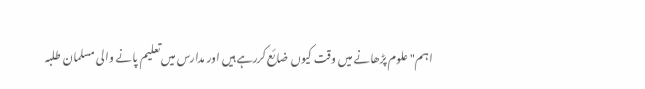اہم" علوم پڑھانے میں وقت کیوں ضائع کررہے ہیں اور مدارس میں تعلیم پانے والی مسلمان طلبہ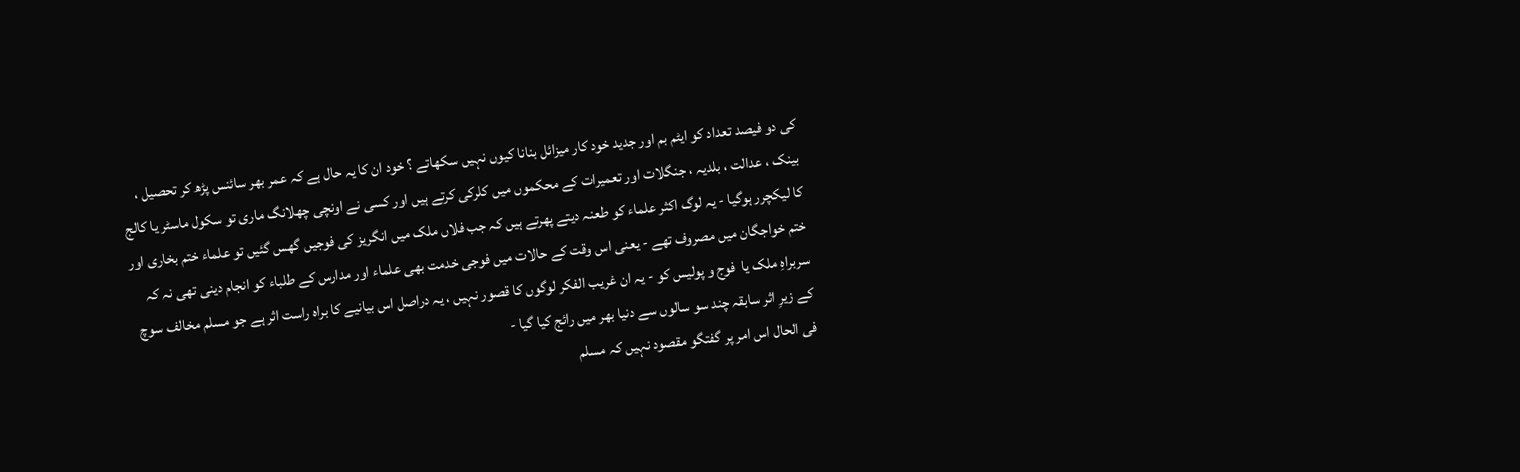کی دو فیصد تعداد کو ایٹم بم اور جدید خود کار میزائل بنانا کیوں نہیں سکھاتے ؟ خود ان کا یہ حال ہے کہ عمر بھر سائنس پڑھ کر تحصیل ، بینک ، عدالت ، بلدیہ ، جنگلات اور تعمیرات کے محکموں میں کلرکی کرتے ہیں اور کسی نے اونچی چھلانگ ماری تو سکول ماسٹر یا کالج کا لیکچرر ہوگیا - یہ لوگ اکثر علماء کو طعنہ دیتے پھرتے ہیں کہ جب فلاں ملک میں انگریز کی فوجیں گھس گئیں تو علماء ختم بخاری اور ختم خواجگان میں مصروف تھے - یعنی اس وقت کے حالات میں فوجی خدمت بھی علماء اور مدارس کے طلباء کو انجام دینی تھی نہ کہ سربراہِ ملک یا  فوج و پولیس کو - یہ ان غریب الفکر لوگوں کا قصور نہیں ، یہ دراصل اس بیانیے کا براہ راست اثر ہے جو مسلم مخالف سوچ کے زیرِ اثر سابقہ چند سو سالوں سے دنیا بھر میں رائج کیا گیا -
فی الحال اس امر پر گفتگو مقصود نہیں کہ مسلم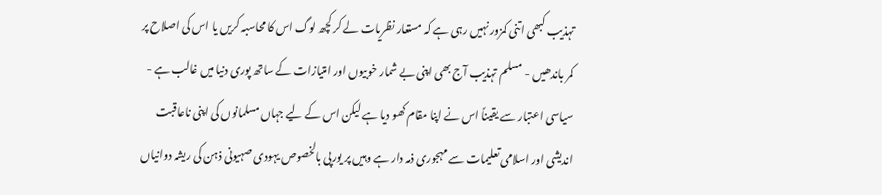تہذیب کبھی اتنی کمزور نہیں رہی ہے کہ مستعار نظریات لے کر کچھ لوگ اس کا محاسبہ کریں یا اس کی اصلاح پر کمر باندھیں - مسلم تہذیب آج بھی اپنی بے شمار خوبیوں اور امتیازات کے ساتھ پوری دنیا میں غالب ہے - سیاسی اعتبار سے یقیناً اس نے اپنا مقام کھو دیا ہے لیکن اس کے لیے جہاں مسلمانوں کی اپنی ناعاقبت اندیشی اور اسلامی تعلیمات سے مہجوری ذمہ دار ہے وہیں پر یورپی بالخصوص یہودی صہیونی ذہن کی ریشہ دوانیاں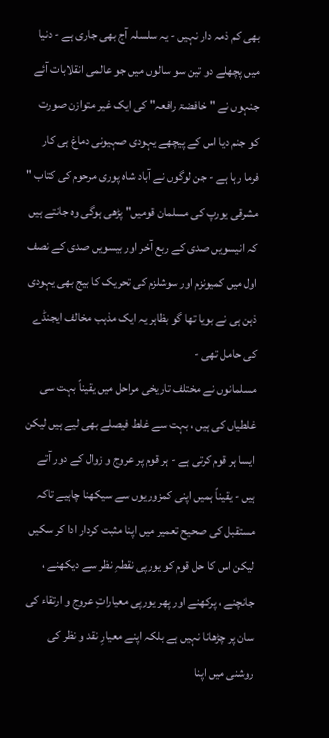بھی کم ذمہ دار نہیں - یہ سلسلہ آج بھی جاری ہے - دنیا میں پچھلے دو تین سو سالوں میں جو عالمی انقلابات آئے جنہوں نے " خافضۃ رافعہ" کی ایک غیر متوازن صورت کو جنم دیا اس کے پیچھے یہودی صہیونی دماغ ہی کار فرما رہا ہے - جن لوگوں نے آباد شاہ پوری مرحوم کی کتاب " مشرقی یورپ کی مسلمان قومیں" پڑھی ہوگی وہ جانتے ہیں کہ انیسویں صدی کے ربع آخر اور بیسویں صدی کے نصف اول میں کمیونزم اور سوشلزم کی تحریک کا بیج بھی یہودی ذہن ہی نے بویا تھا گو بظاہر یہ ایک مذہب مخالف ایجنڈے کی حامل تھی -
مسلمانوں نے مختلف تاریخی مراحل میں یقیناً بہت سی غلطیاں کی ہیں ، بہت سے غلط فیصلے بھی لیے ہیں لیکن ایسا ہر قوم کرتی ہے - ہر قوم پر عروج و زوال کے دور آتے ہیں - یقیناً ہمیں اپنی کمزوریوں سے سیکھنا چاہیے تاکہ مستقبل کی صحیح تعمیر میں اپنا مثبت کردار ادا کر سکیں لیکن اس کا حل قوم کو یورپی نقطہِ نظر سے دیکھنے ، جانچنے ، پرکھنے اور پھر یورپی معیاراتِ عروج و ارتقاء کی سان پر چڑھانا نہیں ہے بلکہ اپنے معیارِ نقد و نظر کی روشنی میں اپنا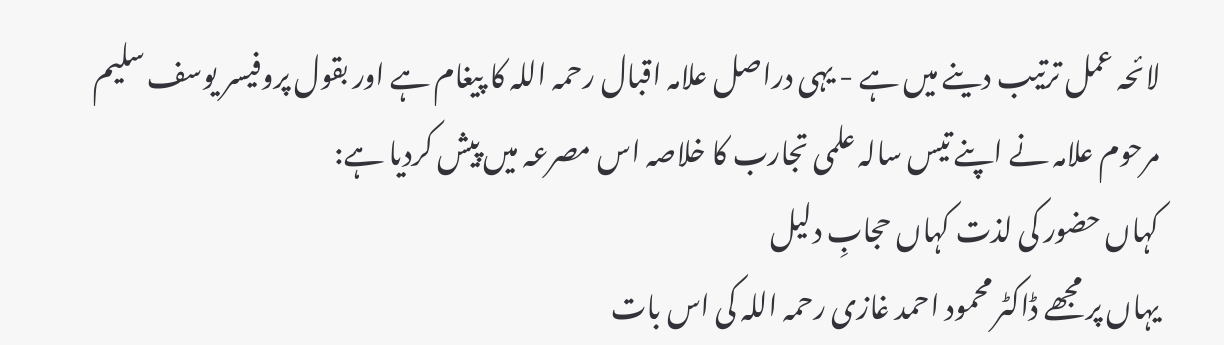لائحہ عمل ترتیب دینے میں ہے - یہی دراصل علامہ اقبال رحمہ اللہ کا پیغام ہے اور بقول پروفیسر یوسف سلیم مرحوم علامہ نے اپنے تیس سالہ علمی تجارب کا خلاصہ اس مصرعہ میں پیش کردیا ہے:
کہاں حضور کی لذت کہاں حجابِ دلیل
یہاں پر مجھے ڈاکٹر محمود احمد غازی رحمہ اللہ کی اس بات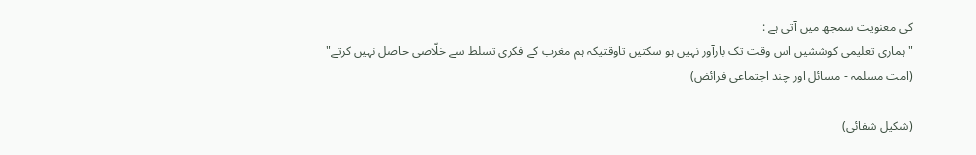کی معنویت سمجھ میں آتی ہے :
"ہماری تعلیمی کوششیں اس وقت تک بارآور نہیں ہو سکتیں تاوقتیکہ ہم مغرب کے فکری تسلط سے خلّاصی حاصل نہیں کرتے"
(امت مسلمہ - مسائل اور چند اجتماعی فرائض)

(شکیل شفائی)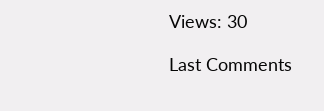Views: 30

Last Comments